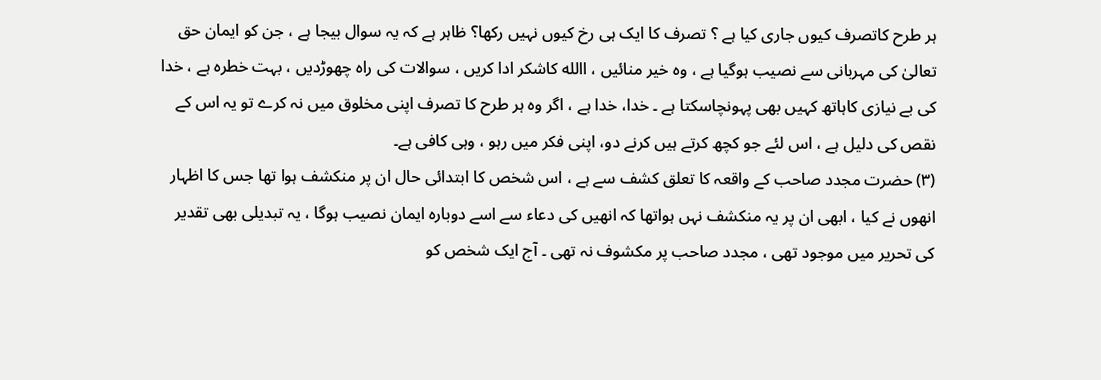ہر طرح کاتصرف کیوں جاری کیا ہے ؟ تصرف کا ایک ہی رخ کیوں نہیں رکھا؟ ظاہر ہے کہ یہ سوال بیجا ہے ، جن کو ایمان حق تعالیٰ کی مہربانی سے نصیب ہوگیا ہے ، وہ خیر منائیں ، االله کاشکر ادا کریں ، سوالات کی راہ چھوڑدیں ، بہت خطرہ ہے ، خدا کی بے نیازی کاہاتھ کہیں بھی پہونچاسکتا ہے ۔ خدا، خدا ہے ، اگر وہ ہر طرح کا تصرف اپنی مخلوق میں نہ کرے تو یہ اس کے نقص کی دلیل ہے ، اس لئے جو کچھ کرتے ہیں کرنے دو، اپنی فکر میں رہو ، وہی کافی ہے۔
(۳) حضرت مجدد صاحب کے واقعہ کا تعلق کشف سے ہے ، اس شخص کا ابتدائی حال ان پر منکشف ہوا تھا جس کا اظہار انھوں نے کیا ، ابھی ان پر یہ منکشف نہں ہواتھا کہ انھیں کی دعاء سے اسے دوبارہ ایمان نصیب ہوگا ، یہ تبدیلی بھی تقدیر کی تحریر میں موجود تھی ، مجدد صاحب پر مکشوف نہ تھی ۔ آج ایک شخص کو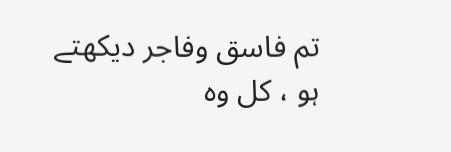تم فاسق وفاجر دیکھتے ہو ، کل وہ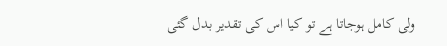ولی کامل ہوجاتا ہے تو کیا اس کی تقدیر بدل گئی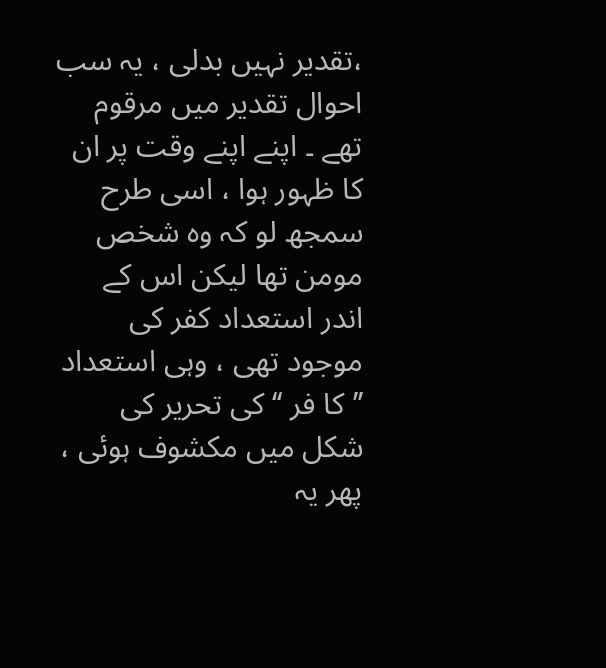،تقدیر نہیں بدلی ، یہ سب احوال تقدیر میں مرقوم تھے ۔ اپنے اپنے وقت پر ان کا ظہور ہوا ، اسی طرح سمجھ لو کہ وہ شخص مومن تھا لیکن اس کے اندر استعداد کفر کی موجود تھی ، وہی استعداد ’’کا فر ‘‘ کی تحریر کی شکل میں مکشوف ہوئی ، پھر یہ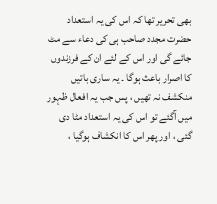بھی تحریر تھا کہ اس کی یہ استعداد حضرت مجدد صاحب ہی کی دعاء سے مٹ جائے گی اور اس کے لئے ان کے فرزندوں کا اصرار باعث ہوگا ۔ یہ ساری باتیں منکشف نہ تھیں ، پس جب یہ افعال ظہور میں آگئے تو اس کی یہ استعداد مٹا دی گئی ، اور پھر اس کا انکشاف ہوگیا ،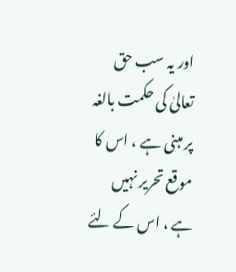اور یہ سب حق تعالیٰ کی حکمت بالغہ پر مبنی ہے ، اس کا موقع تحریر نہیں ہے ، اس کے لئے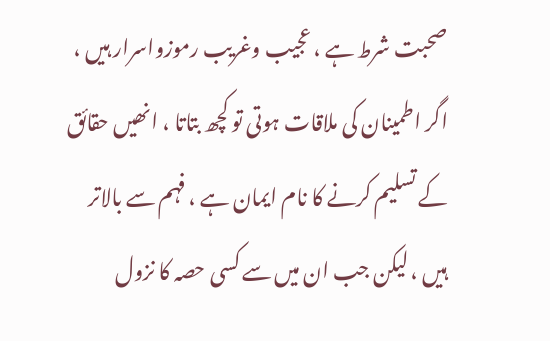صحبت شرط ہے ، عجیب وغریب رموزواسرار ہیں ، اگر اطمینان کی ملاقات ہوتی تو کچھ بتاتا ، انھیں حقائق کے تسلیم کرنے کا نام ایمان ہے ، فہم سے بالاتر ہیں ، لیکن جب ان میں سے کسی حصہ کا نزول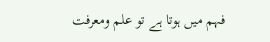فہم میں ہوتا ہے تو علم ومعرفت